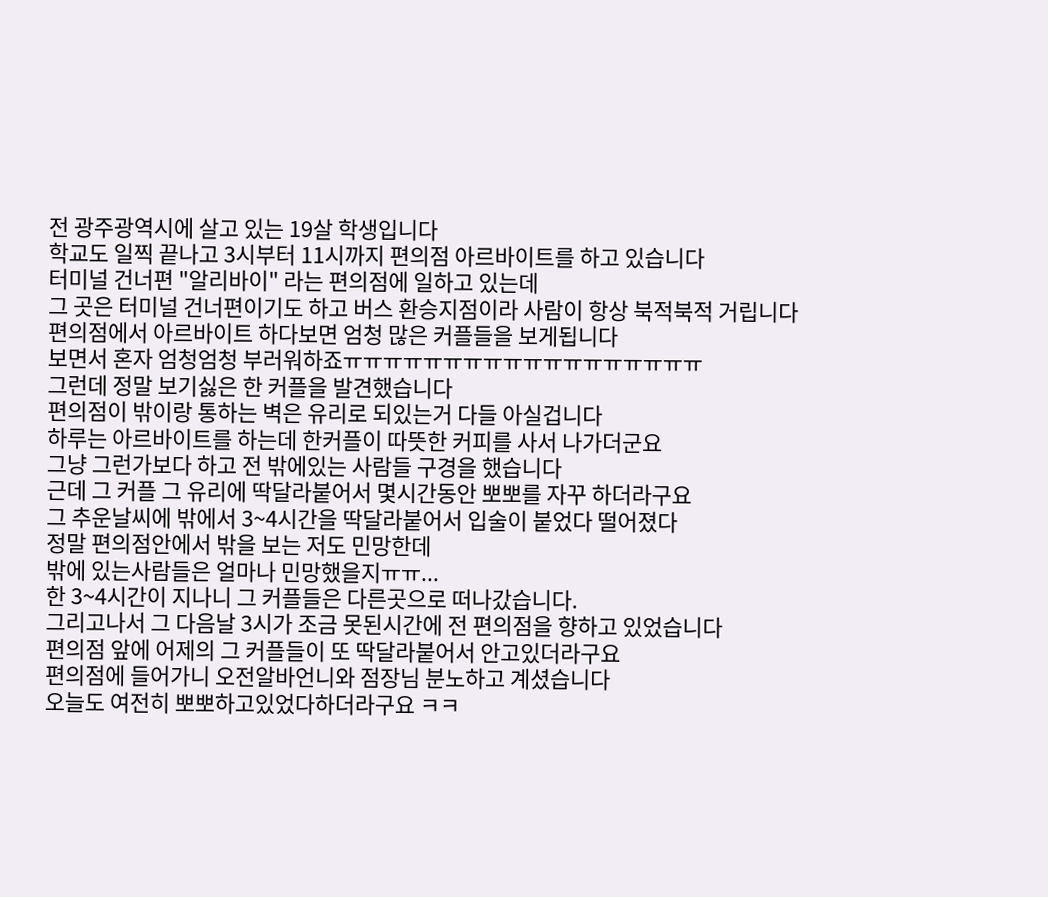전 광주광역시에 살고 있는 19살 학생입니다
학교도 일찍 끝나고 3시부터 11시까지 편의점 아르바이트를 하고 있습니다
터미널 건너편 "알리바이" 라는 편의점에 일하고 있는데
그 곳은 터미널 건너편이기도 하고 버스 환승지점이라 사람이 항상 북적북적 거립니다
편의점에서 아르바이트 하다보면 엄청 많은 커플들을 보게됩니다
보면서 혼자 엄청엄청 부러워하죠ㅠㅠㅠㅠㅠㅠㅠㅠㅠㅠㅠㅠㅠㅠㅠㅠㅠㅠ
그런데 정말 보기싫은 한 커플을 발견했습니다
편의점이 밖이랑 통하는 벽은 유리로 되있는거 다들 아실겁니다
하루는 아르바이트를 하는데 한커플이 따뜻한 커피를 사서 나가더군요
그냥 그런가보다 하고 전 밖에있는 사람들 구경을 했습니다
근데 그 커플 그 유리에 딱달라붙어서 몇시간동안 뽀뽀를 자꾸 하더라구요
그 추운날씨에 밖에서 3~4시간을 딱달라붙어서 입술이 붙었다 떨어졌다
정말 편의점안에서 밖을 보는 저도 민망한데
밖에 있는사람들은 얼마나 민망했을지ㅠㅠ...
한 3~4시간이 지나니 그 커플들은 다른곳으로 떠나갔습니다.
그리고나서 그 다음날 3시가 조금 못된시간에 전 편의점을 향하고 있었습니다
편의점 앞에 어제의 그 커플들이 또 딱달라붙어서 안고있더라구요
편의점에 들어가니 오전알바언니와 점장님 분노하고 계셨습니다
오늘도 여전히 뽀뽀하고있었다하더라구요 ㅋㅋ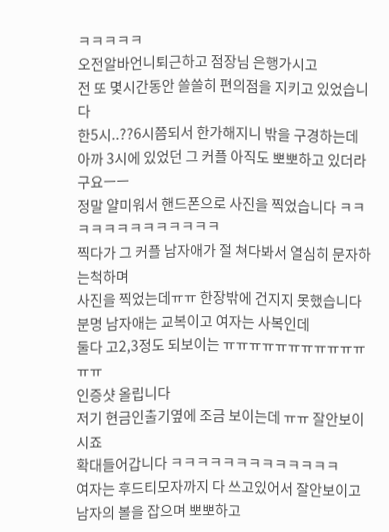ㅋㅋㅋㅋㅋ
오전알바언니퇴근하고 점장님 은행가시고
전 또 몇시간동안 쓸쓸히 편의점을 지키고 있었습니다
한5시..??6시쯤되서 한가해지니 밖을 구경하는데
아까 3시에 있었던 그 커플 아직도 뽀뽀하고 있더라구요ㅡㅡ
정말 얄미워서 핸드폰으로 사진을 찍었습니다 ㅋㅋㅋㅋㅋㅋㅋㅋㅋㅋㅋㅋㅋ
찍다가 그 커플 남자애가 절 쳐다봐서 열심히 문자하는척하며
사진을 찍었는데ㅠㅠ 한장밖에 건지지 못했습니다
분명 남자애는 교복이고 여자는 사복인데
둘다 고2,3정도 되보이는 ㅠㅠㅠㅠㅠㅠㅠㅠㅠㅠㅠㅠㅠ
인증샷 올립니다
저기 현금인출기옆에 조금 보이는데 ㅠㅠ 잘안보이시죠
확대들어갑니다 ㅋㅋㅋㅋㅋㅋㅋㅋㅋㅋㅋㅋㅋ
여자는 후드티모자까지 다 쓰고있어서 잘안보이고
남자의 볼을 잡으며 뽀뽀하고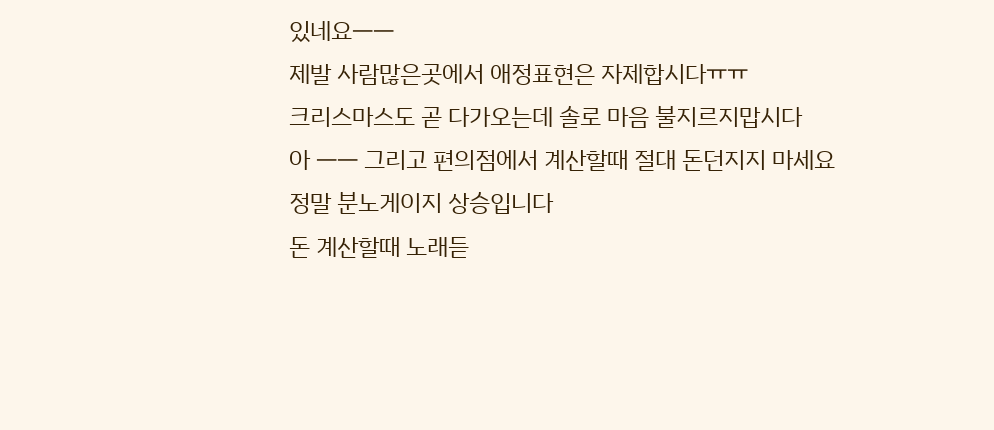있네요ㅡㅡ
제발 사람많은곳에서 애정표현은 자제합시다ㅠㅠ
크리스마스도 곧 다가오는데 솔로 마음 불지르지맙시다
아 ㅡㅡ 그리고 편의점에서 계산할때 절대 돈던지지 마세요
정말 분노게이지 상승입니다
돈 계산할때 노래듣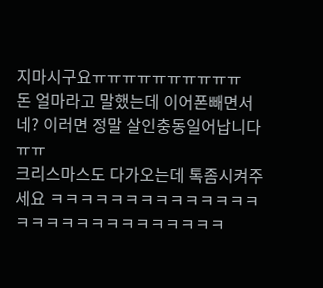지마시구요ㅠㅠㅠㅠㅠㅠㅠㅠㅠㅠ
돈 얼마라고 말했는데 이어폰빼면서 네? 이러면 정말 살인충동일어납니다ㅠㅠ
크리스마스도 다가오는데 톡좀시켜주세요 ㅋㅋㅋㅋㅋㅋㅋㅋㅋㅋㅋㅋㅋㅋㅋㅋㅋㅋㅋㅋㅋㅋㅋㅋㅋㅋㅋㅋ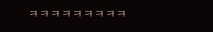ㅋㅋㅋㅋㅋㅋㅋㅋㅋ